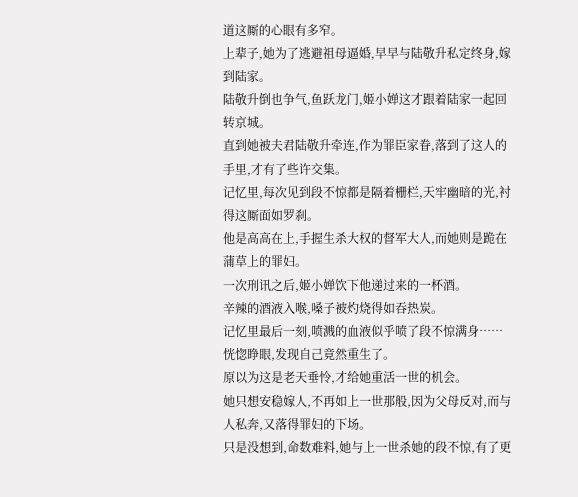道这厮的心眼有多窄。
上辈子,她为了逃避祖母逼婚,早早与陆敬升私定终身,嫁到陆家。
陆敬升倒也争气,鱼跃龙门,姬小婵这才跟着陆家一起回转京城。
直到她被夫君陆敬升牵连,作为罪臣家眷,落到了这人的手里,才有了些许交集。
记忆里,每次见到段不惊都是隔着栅栏,天牢幽暗的光,衬得这厮面如罗刹。
他是高高在上,手握生杀大权的督军大人,而她则是跪在蒲草上的罪妇。
一次刑讯之后,姬小婵饮下他递过来的一杯酒。
辛辣的酒液入喉,嗓子被灼烧得如吞热炭。
记忆里最后一刻,喷溅的血液似乎喷了段不惊满身……
恍惚睁眼,发现自己竟然重生了。
原以为这是老天垂怜,才给她重活一世的机会。
她只想安稳嫁人,不再如上一世那般,因为父母反对,而与人私奔,又落得罪妇的下场。
只是没想到,命数难料,她与上一世杀她的段不惊,有了更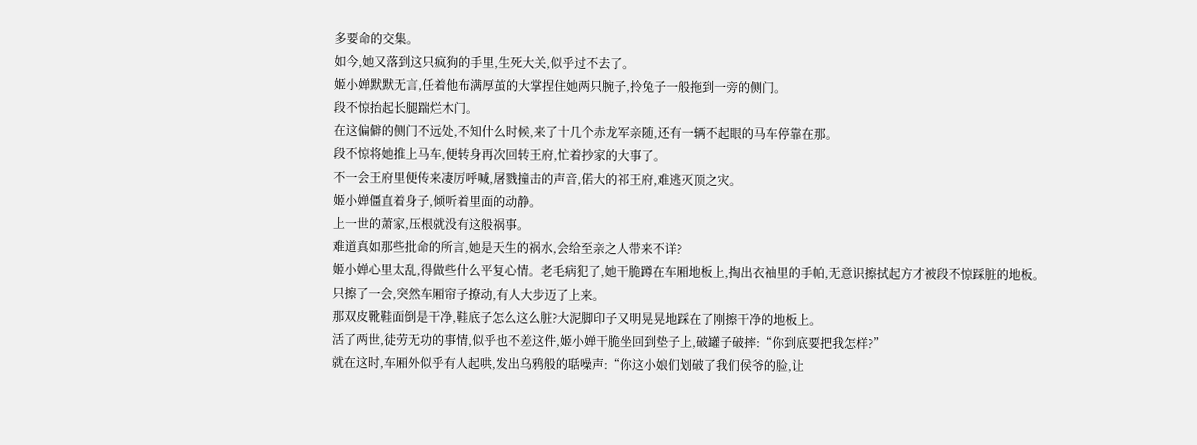多要命的交集。
如今,她又落到这只疯狗的手里,生死大关,似乎过不去了。
姬小婵默默无言,任着他布满厚茧的大掌捏住她两只腕子,拎兔子一般拖到一旁的侧门。
段不惊抬起长腿踹烂木门。
在这偏僻的侧门不远处,不知什么时候,来了十几个赤龙军亲随,还有一辆不起眼的马车停靠在那。
段不惊将她推上马车,便转身再次回转王府,忙着抄家的大事了。
不一会王府里便传来凄厉呼喊,屠戮撞击的声音,偌大的祁王府,难逃灭顶之灾。
姬小婵僵直着身子,倾听着里面的动静。
上一世的萧家,压根就没有这般祸事。
难道真如那些批命的所言,她是天生的祸水,会给至亲之人带来不详?
姬小婵心里太乱,得做些什么平复心情。老毛病犯了,她干脆蹲在车厢地板上,掏出衣袖里的手帕,无意识擦拭起方才被段不惊踩脏的地板。
只擦了一会,突然车厢帘子撩动,有人大步迈了上来。
那双皮靴鞋面倒是干净,鞋底子怎么这么脏?大泥脚印子又明晃晃地踩在了刚擦干净的地板上。
活了两世,徒劳无功的事情,似乎也不差这件,姬小婵干脆坐回到垫子上,破罐子破摔:“你到底要把我怎样?”
就在这时,车厢外似乎有人起哄,发出乌鸦般的聒噪声:“你这小娘们划破了我们侯爷的脸,让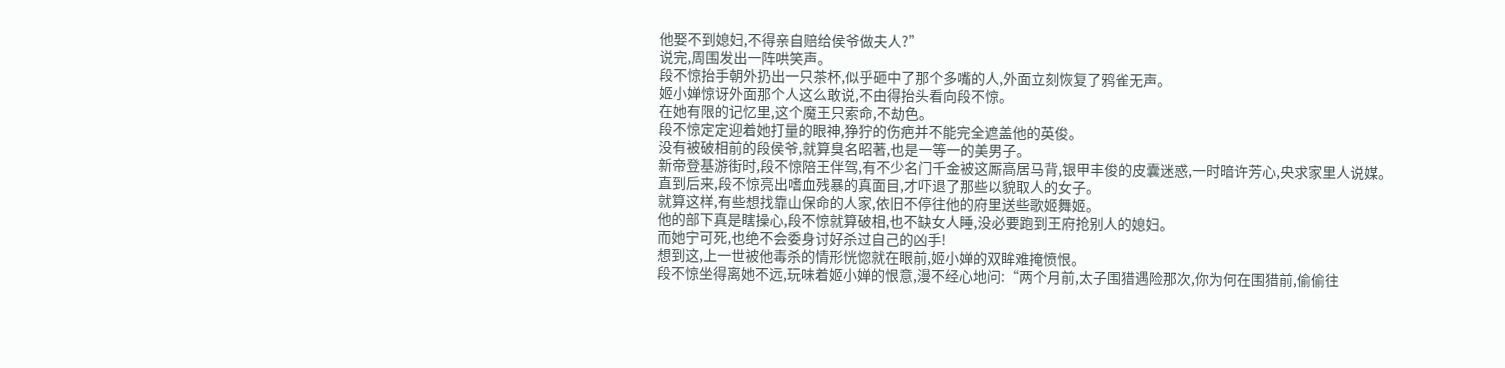他娶不到媳妇,不得亲自赔给侯爷做夫人?”
说完,周围发出一阵哄笑声。
段不惊抬手朝外扔出一只茶杯,似乎砸中了那个多嘴的人,外面立刻恢复了鸦雀无声。
姬小婵惊讶外面那个人这么敢说,不由得抬头看向段不惊。
在她有限的记忆里,这个魔王只索命,不劫色。
段不惊定定迎着她打量的眼神,狰狞的伤疤并不能完全遮盖他的英俊。
没有被破相前的段侯爷,就算臭名昭著,也是一等一的美男子。
新帝登基游街时,段不惊陪王伴驾,有不少名门千金被这厮高居马背,银甲丰俊的皮囊迷惑,一时暗许芳心,央求家里人说媒。
直到后来,段不惊亮出嗜血残暴的真面目,才吓退了那些以貌取人的女子。
就算这样,有些想找靠山保命的人家,依旧不停往他的府里送些歌姬舞姬。
他的部下真是瞎操心,段不惊就算破相,也不缺女人睡,没必要跑到王府抢别人的媳妇。
而她宁可死,也绝不会委身讨好杀过自己的凶手!
想到这,上一世被他毒杀的情形恍惚就在眼前,姬小婵的双眸难掩愤恨。
段不惊坐得离她不远,玩味着姬小婵的恨意,漫不经心地问:“两个月前,太子围猎遇险那次,你为何在围猎前,偷偷往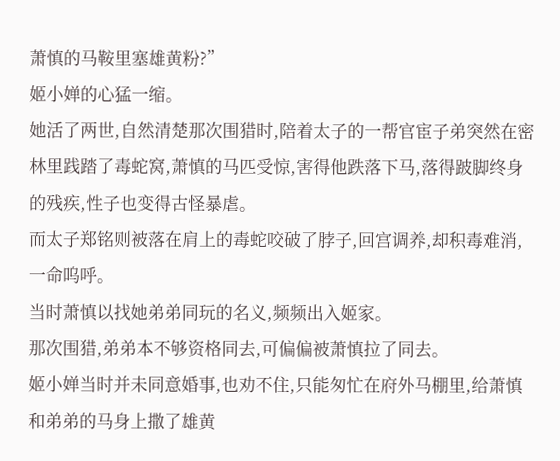萧慎的马鞍里塞雄黄粉?”
姬小婵的心猛一缩。
她活了两世,自然清楚那次围猎时,陪着太子的一帮官宦子弟突然在密林里践踏了毒蛇窝,萧慎的马匹受惊,害得他跌落下马,落得跛脚终身的残疾,性子也变得古怪暴虐。
而太子郑铭则被落在肩上的毒蛇咬破了脖子,回宫调养,却积毒难消,一命呜呼。
当时萧慎以找她弟弟同玩的名义,频频出入姬家。
那次围猎,弟弟本不够资格同去,可偏偏被萧慎拉了同去。
姬小婵当时并未同意婚事,也劝不住,只能匆忙在府外马棚里,给萧慎和弟弟的马身上撒了雄黄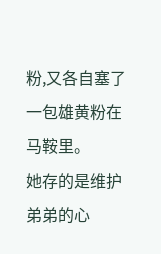粉,又各自塞了一包雄黄粉在马鞍里。
她存的是维护弟弟的心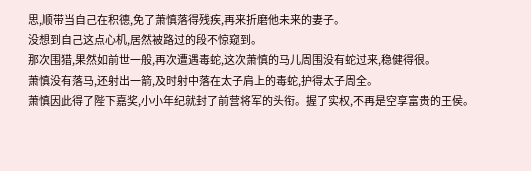思,顺带当自己在积德,免了萧慎落得残疾,再来折磨他未来的妻子。
没想到自己这点心机,居然被路过的段不惊窥到。
那次围猎,果然如前世一般,再次遭遇毒蛇,这次萧慎的马儿周围没有蛇过来,稳健得很。
萧慎没有落马,还射出一箭,及时射中落在太子肩上的毒蛇,护得太子周全。
萧慎因此得了陛下嘉奖,小小年纪就封了前营将军的头衔。握了实权,不再是空享富贵的王侯。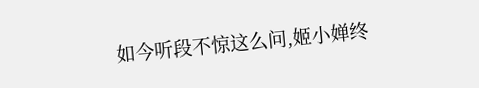如今听段不惊这么问,姬小婵终